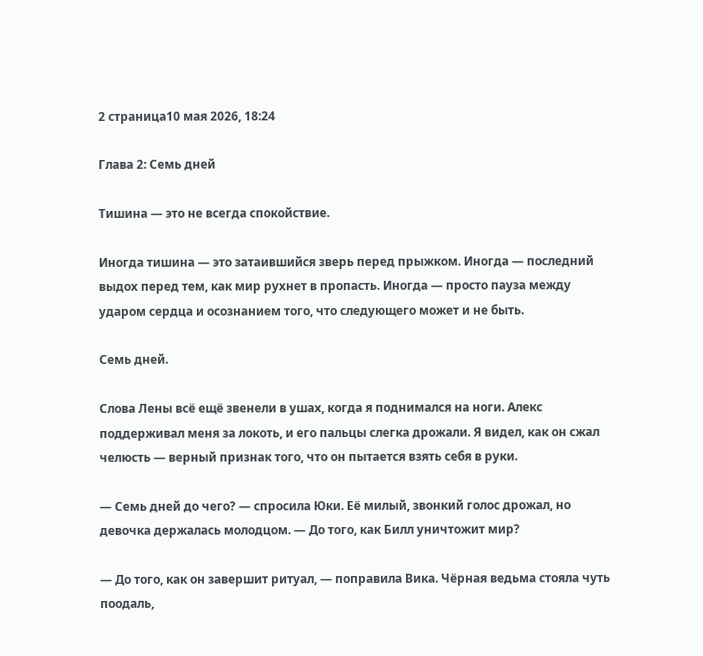2 страница10 мая 2026, 18:24

Глава 2: Семь дней

Тишина — это не всегда спокойствие.

Иногда тишина — это затаившийся зверь перед прыжком. Иногда — последний выдох перед тем, как мир рухнет в пропасть. Иногда — просто пауза между ударом сердца и осознанием того, что следующего может и не быть.

Семь дней.

Слова Лены всё ещё звенели в ушах, когда я поднимался на ноги. Алекс поддерживал меня за локоть, и его пальцы слегка дрожали. Я видел, как он сжал челюсть — верный признак того, что он пытается взять себя в руки.

— Семь дней до чего? — спросила Юки. Её милый, звонкий голос дрожал, но девочка держалась молодцом. — До того, как Билл уничтожит мир?

— До того, как он завершит ритуал, — поправила Вика. Чёрная ведьма стояла чуть поодаль,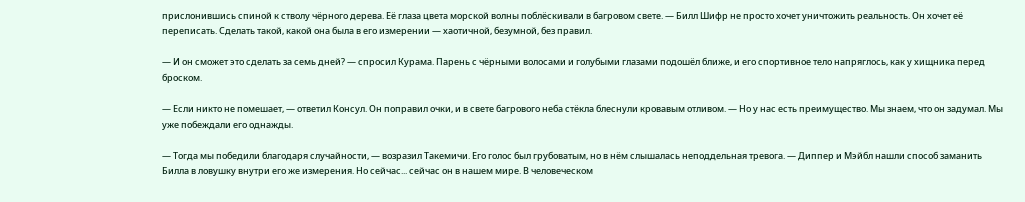прислонившись спиной к стволу чёрного дерева. Её глаза цвета морской волны поблёскивали в багровом свете. — Билл Шифр не просто хочет уничтожить реальность. Он хочет её переписать. Сделать такой, какой она была в его измерении — хаотичной, безумной, без правил.

— И он сможет это сделать за семь дней? — спросил Курама. Парень с чёрными волосами и голубыми глазами подошёл ближе, и его спортивное тело напряглось, как у хищника перед броском.

— Если никто не помешает, — ответил Консул. Он поправил очки, и в свете багрового неба стёкла блеснули кровавым отливом. — Но у нас есть преимущество. Мы знаем, что он задумал. Мы уже побеждали его однажды.

— Тогда мы победили благодаря случайности, — возразил Такемичи. Его голос был грубоватым, но в нём слышалась неподдельная тревога. — Диппер и Мэйбл нашли способ заманить Билла в ловушку внутри его же измерения. Но сейчас... сейчас он в нашем мире. В человеческом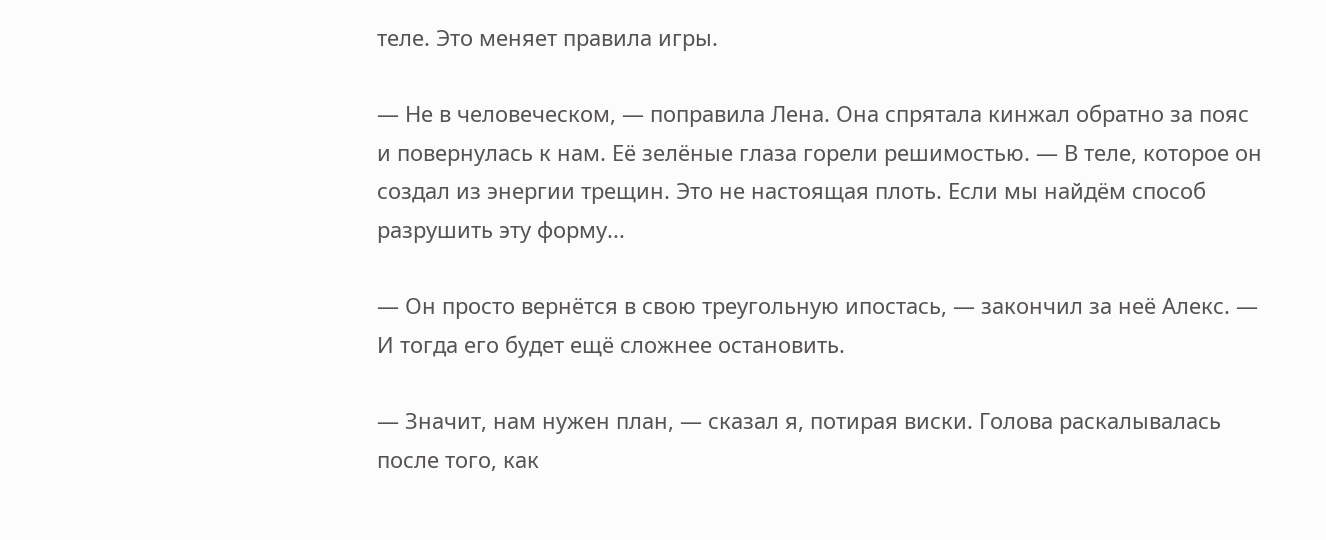теле. Это меняет правила игры.

— Не в человеческом, — поправила Лена. Она спрятала кинжал обратно за пояс и повернулась к нам. Её зелёные глаза горели решимостью. — В теле, которое он создал из энергии трещин. Это не настоящая плоть. Если мы найдём способ разрушить эту форму...

— Он просто вернётся в свою треугольную ипостась, — закончил за неё Алекс. — И тогда его будет ещё сложнее остановить.

— Значит, нам нужен план, — сказал я, потирая виски. Голова раскалывалась после того, как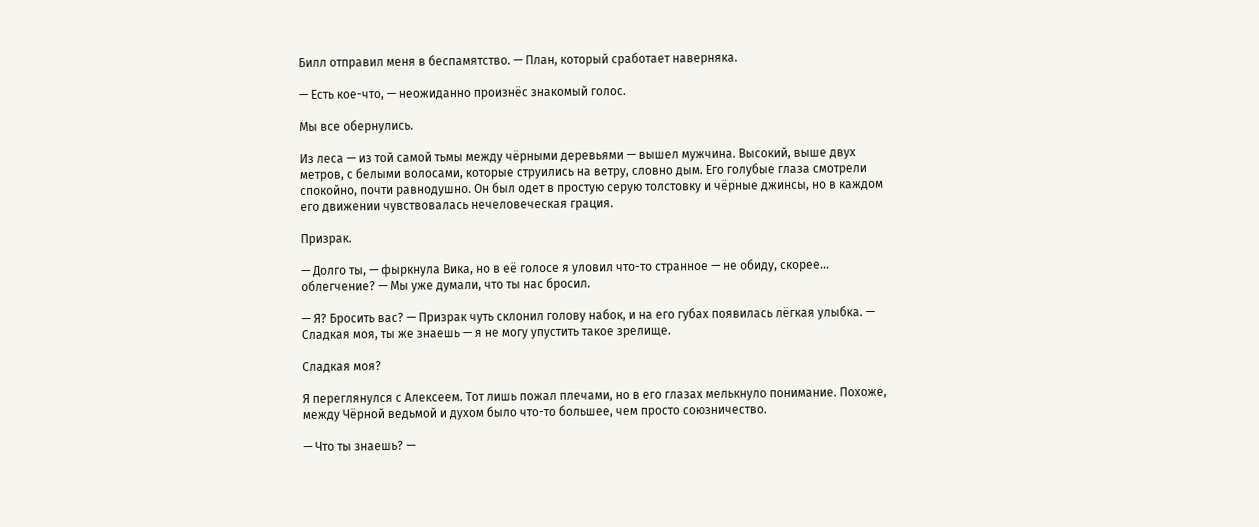Билл отправил меня в беспамятство. — План, который сработает наверняка.

— Есть кое-что, — неожиданно произнёс знакомый голос.

Мы все обернулись.

Из леса — из той самой тьмы между чёрными деревьями — вышел мужчина. Высокий, выше двух метров, с белыми волосами, которые струились на ветру, словно дым. Его голубые глаза смотрели спокойно, почти равнодушно. Он был одет в простую серую толстовку и чёрные джинсы, но в каждом его движении чувствовалась нечеловеческая грация.

Призрак.

— Долго ты, — фыркнула Вика, но в её голосе я уловил что-то странное — не обиду, скорее... облегчение? — Мы уже думали, что ты нас бросил.

— Я? Бросить вас? — Призрак чуть склонил голову набок, и на его губах появилась лёгкая улыбка. — Сладкая моя, ты же знаешь — я не могу упустить такое зрелище.

Сладкая моя?

Я переглянулся с Алексеем. Тот лишь пожал плечами, но в его глазах мелькнуло понимание. Похоже, между Чёрной ведьмой и духом было что-то большее, чем просто союзничество.

— Что ты знаешь? —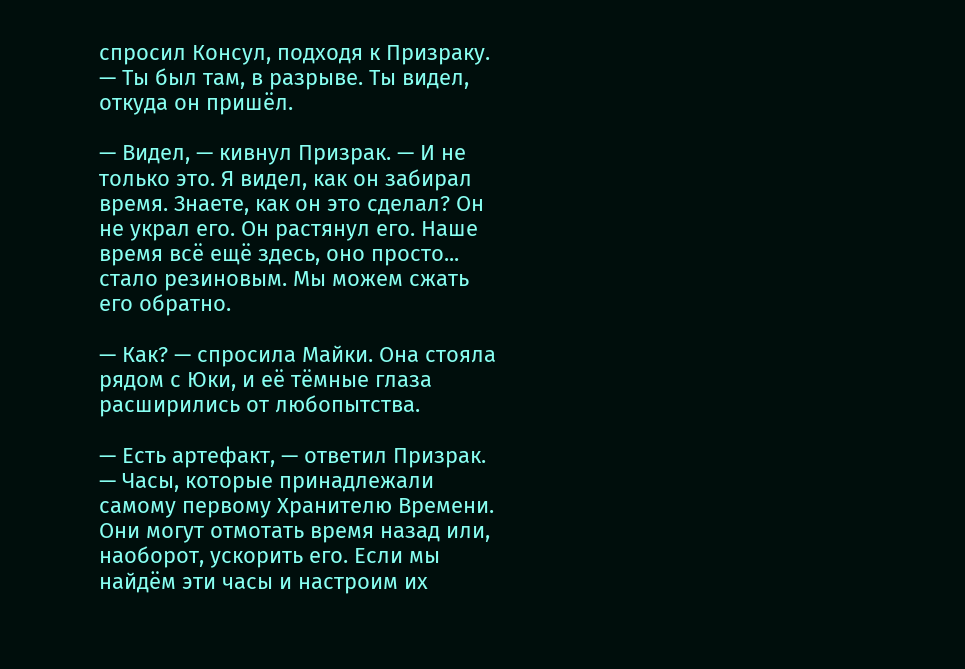спросил Консул, подходя к Призраку. — Ты был там, в разрыве. Ты видел, откуда он пришёл.

— Видел, — кивнул Призрак. — И не только это. Я видел, как он забирал время. Знаете, как он это сделал? Он не украл его. Он растянул его. Наше время всё ещё здесь, оно просто... стало резиновым. Мы можем сжать его обратно.

— Как? — спросила Майки. Она стояла рядом с Юки, и её тёмные глаза расширились от любопытства.

— Есть артефакт, — ответил Призрак. — Часы, которые принадлежали самому первому Хранителю Времени. Они могут отмотать время назад или, наоборот, ускорить его. Если мы найдём эти часы и настроим их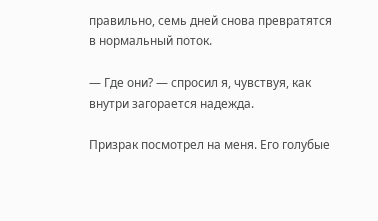правильно, семь дней снова превратятся в нормальный поток.

— Где они? — спросил я, чувствуя, как внутри загорается надежда.

Призрак посмотрел на меня. Его голубые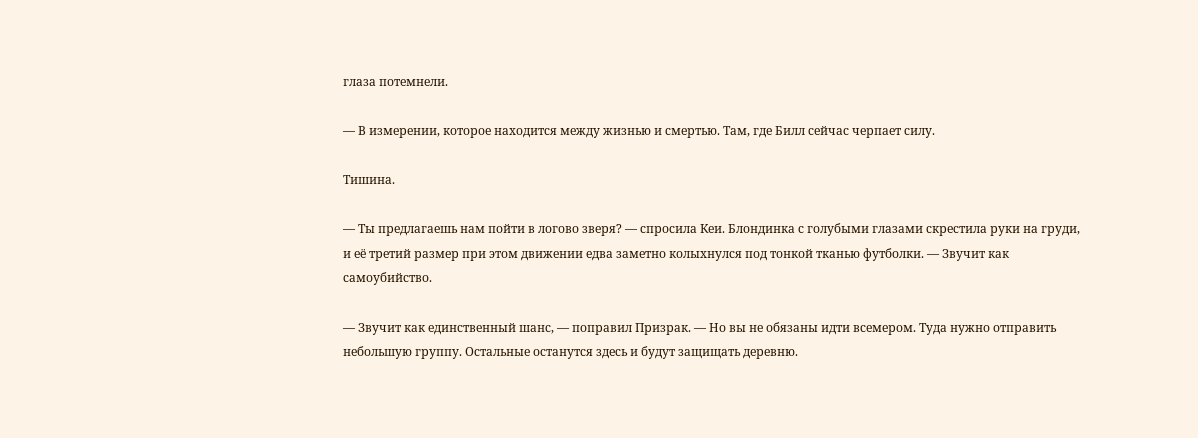глаза потемнели.

— В измерении, которое находится между жизнью и смертью. Там, где Билл сейчас черпает силу.

Тишина.

— Ты предлагаешь нам пойти в логово зверя? — спросила Кеи. Блондинка с голубыми глазами скрестила руки на груди, и её третий размер при этом движении едва заметно колыхнулся под тонкой тканью футболки. — Звучит как самоубийство.

— Звучит как единственный шанс, — поправил Призрак. — Но вы не обязаны идти всемером. Туда нужно отправить небольшую группу. Остальные останутся здесь и будут защищать деревню.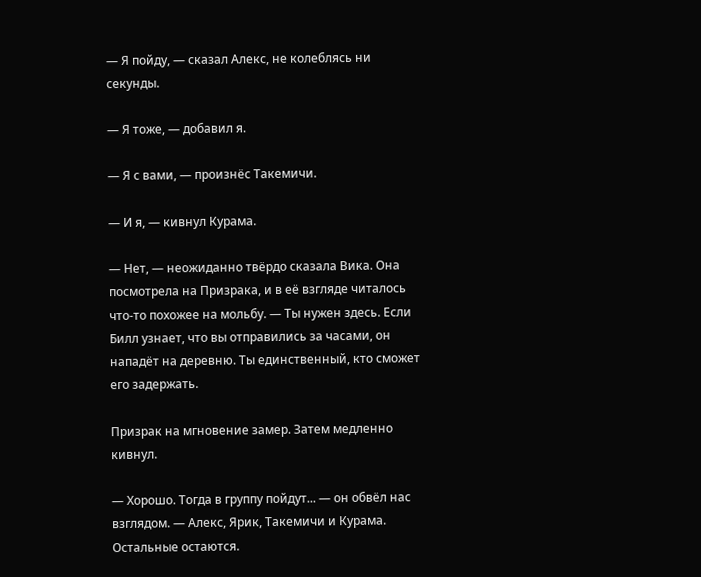— Я пойду, — сказал Алекс, не колеблясь ни секунды.

— Я тоже, — добавил я.

— Я с вами, — произнёс Такемичи.

— И я, — кивнул Курама.

— Нет, — неожиданно твёрдо сказала Вика. Она посмотрела на Призрака, и в её взгляде читалось что-то похожее на мольбу. — Ты нужен здесь. Если Билл узнает, что вы отправились за часами, он нападёт на деревню. Ты единственный, кто сможет его задержать.

Призрак на мгновение замер. Затем медленно кивнул.

— Хорошо. Тогда в группу пойдут... — он обвёл нас взглядом. — Алекс, Ярик, Такемичи и Курама. Остальные остаются.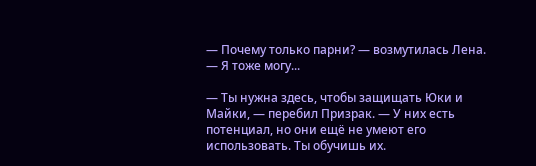— Почему только парни? — возмутилась Лена. — Я тоже могу...

— Ты нужна здесь, чтобы защищать Юки и Майки, — перебил Призрак. — У них есть потенциал, но они ещё не умеют его использовать. Ты обучишь их.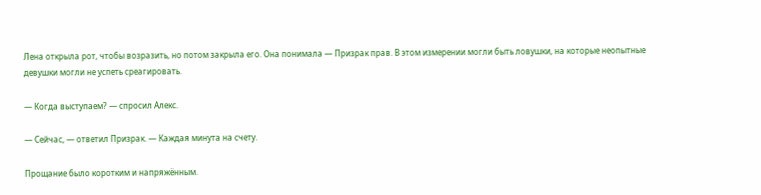Лена открыла рот, чтобы возразить, но потом закрыла его. Она понимала — Призрак прав. В этом измерении могли быть ловушки, на которые неопытные девушки могли не успеть среагировать.

— Когда выступаем? — спросил Алекс.

— Сейчас, — ответил Призрак. — Каждая минута на счету.

Прощание было коротким и напряжённым.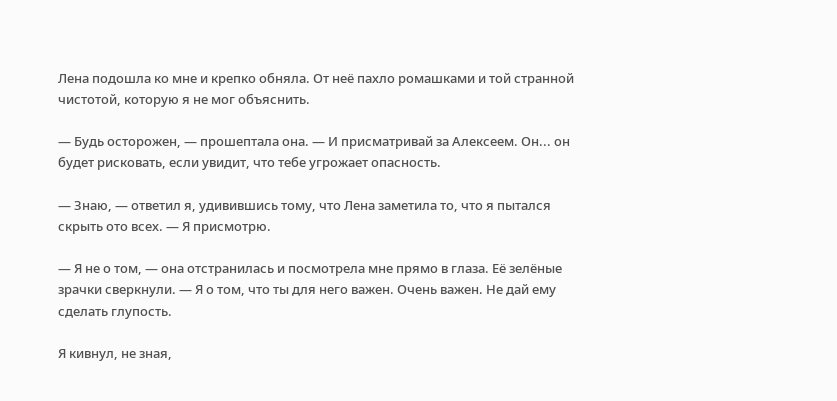Лена подошла ко мне и крепко обняла. От неё пахло ромашками и той странной чистотой, которую я не мог объяснить.

— Будь осторожен, — прошептала она. — И присматривай за Алексеем. Он... он будет рисковать, если увидит, что тебе угрожает опасность.

— Знаю, — ответил я, удивившись тому, что Лена заметила то, что я пытался скрыть ото всех. — Я присмотрю.

— Я не о том, — она отстранилась и посмотрела мне прямо в глаза. Её зелёные зрачки сверкнули. — Я о том, что ты для него важен. Очень важен. Не дай ему сделать глупость.

Я кивнул, не зная,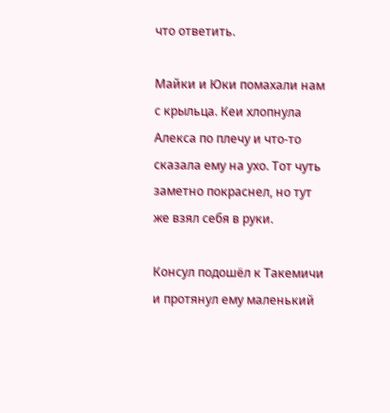что ответить.

Майки и Юки помахали нам с крыльца. Кеи хлопнула Алекса по плечу и что-то сказала ему на ухо. Тот чуть заметно покраснел, но тут же взял себя в руки.

Консул подошёл к Такемичи и протянул ему маленький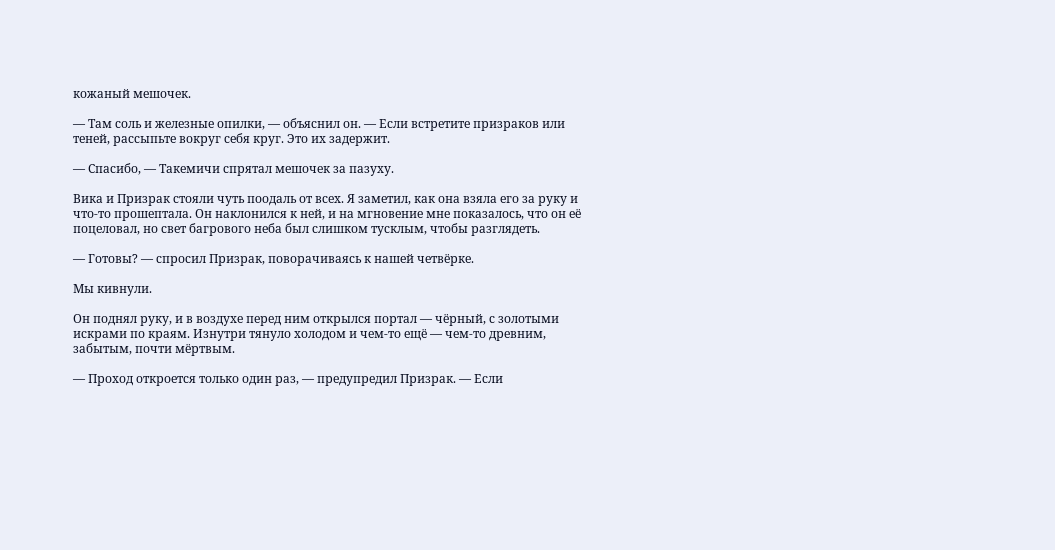кожаный мешочек.

— Там соль и железные опилки, — объяснил он. — Если встретите призраков или теней, рассыпьте вокруг себя круг. Это их задержит.

— Спасибо, — Такемичи спрятал мешочек за пазуху.

Вика и Призрак стояли чуть поодаль от всех. Я заметил, как она взяла его за руку и что-то прошептала. Он наклонился к ней, и на мгновение мне показалось, что он её поцеловал, но свет багрового неба был слишком тусклым, чтобы разглядеть.

— Готовы? — спросил Призрак, поворачиваясь к нашей четвёрке.

Мы кивнули.

Он поднял руку, и в воздухе перед ним открылся портал — чёрный, с золотыми искрами по краям. Изнутри тянуло холодом и чем-то ещё — чем-то древним, забытым, почти мёртвым.

— Проход откроется только один раз, — предупредил Призрак. — Если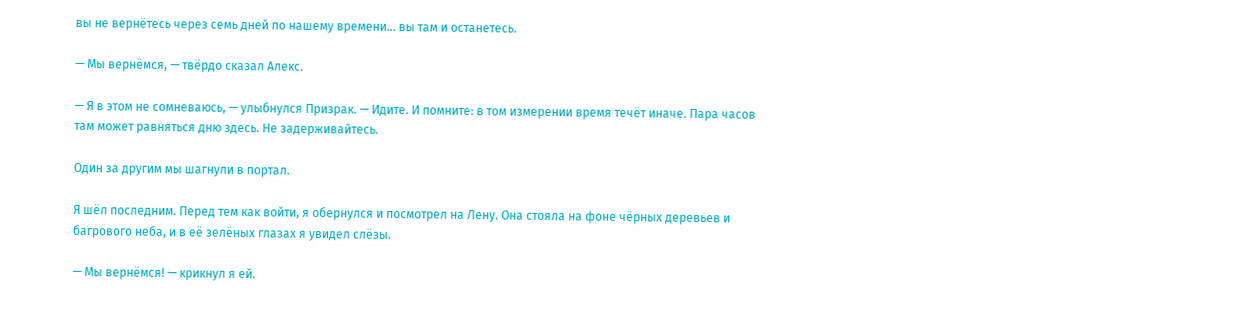вы не вернётесь через семь дней по нашему времени... вы там и останетесь.

— Мы вернёмся, — твёрдо сказал Алекс.

— Я в этом не сомневаюсь, — улыбнулся Призрак. — Идите. И помните: в том измерении время течёт иначе. Пара часов там может равняться дню здесь. Не задерживайтесь.

Один за другим мы шагнули в портал.

Я шёл последним. Перед тем как войти, я обернулся и посмотрел на Лену. Она стояла на фоне чёрных деревьев и багрового неба, и в её зелёных глазах я увидел слёзы.

— Мы вернёмся! — крикнул я ей.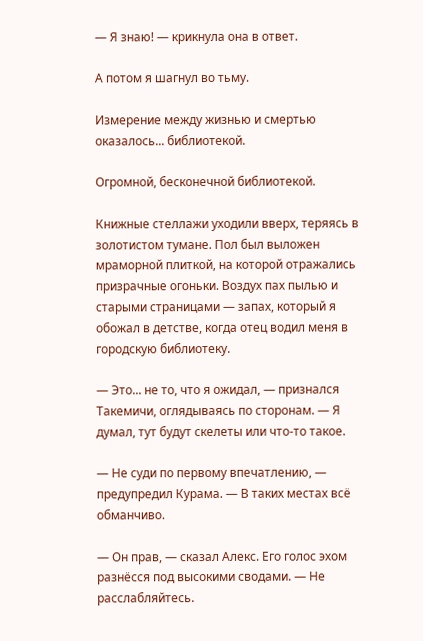— Я знаю! — крикнула она в ответ.

А потом я шагнул во тьму.

Измерение между жизнью и смертью оказалось... библиотекой.

Огромной, бесконечной библиотекой.

Книжные стеллажи уходили вверх, теряясь в золотистом тумане. Пол был выложен мраморной плиткой, на которой отражались призрачные огоньки. Воздух пах пылью и старыми страницами — запах, который я обожал в детстве, когда отец водил меня в городскую библиотеку.

— Это... не то, что я ожидал, — признался Такемичи, оглядываясь по сторонам. — Я думал, тут будут скелеты или что-то такое.

— Не суди по первому впечатлению, — предупредил Курама. — В таких местах всё обманчиво.

— Он прав, — сказал Алекс. Его голос эхом разнёсся под высокими сводами. — Не расслабляйтесь.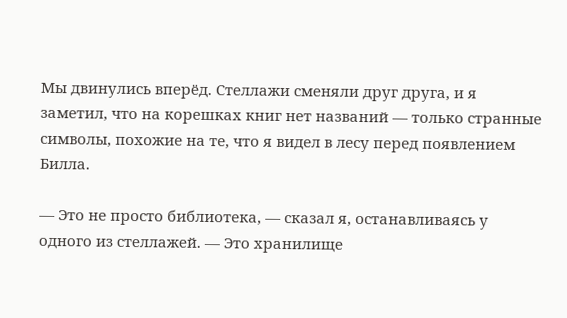Мы двинулись вперёд. Стеллажи сменяли друг друга, и я заметил, что на корешках книг нет названий — только странные символы, похожие на те, что я видел в лесу перед появлением Билла.

— Это не просто библиотека, — сказал я, останавливаясь у одного из стеллажей. — Это хранилище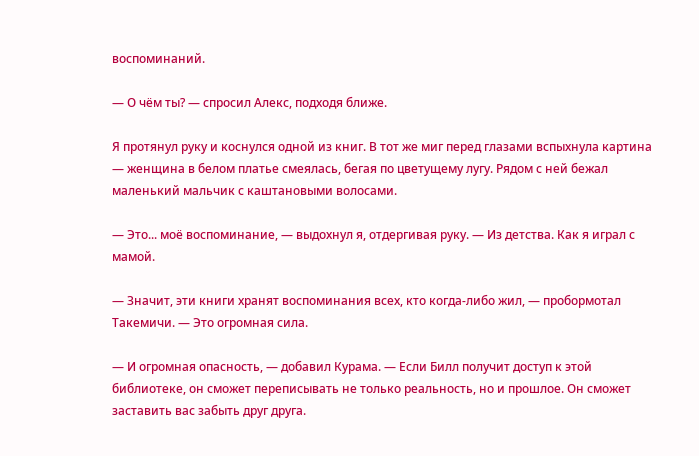воспоминаний.

— О чём ты? — спросил Алекс, подходя ближе.

Я протянул руку и коснулся одной из книг. В тот же миг перед глазами вспыхнула картина — женщина в белом платье смеялась, бегая по цветущему лугу. Рядом с ней бежал маленький мальчик с каштановыми волосами.

— Это... моё воспоминание, — выдохнул я, отдергивая руку. — Из детства. Как я играл с мамой.

— Значит, эти книги хранят воспоминания всех, кто когда-либо жил, — пробормотал Такемичи. — Это огромная сила.

— И огромная опасность, — добавил Курама. — Если Билл получит доступ к этой библиотеке, он сможет переписывать не только реальность, но и прошлое. Он сможет заставить вас забыть друг друга.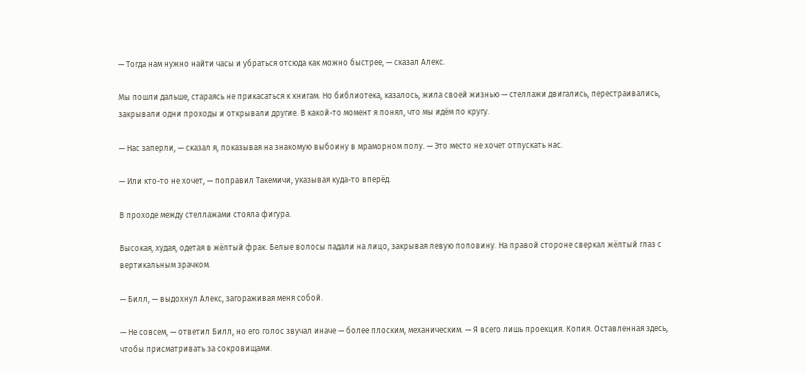— Тогда нам нужно найти часы и убраться отсюда как можно быстрее, — сказал Алекс.

Мы пошли дальше, стараясь не прикасаться к книгам. Но библиотека, казалось, жила своей жизнью — стеллажи двигались, перестраивались, закрывали одни проходы и открывали другие. В какой-то момент я понял, что мы идём по кругу.

— Нас заперли, — сказал я, показывая на знакомую выбоину в мраморном полу. — Это место не хочет отпускать нас.

— Или кто-то не хочет, — поправил Такемичи, указывая куда-то вперёд.

В проходе между стеллажами стояла фигура.

Высокая, худая, одетая в жёлтый фрак. Белые волосы падали на лицо, закрывая левую половину. На правой стороне сверкал жёлтый глаз с вертикальным зрачком.

— Билл, — выдохнул Алекс, загораживая меня собой.

— Не совсем, — ответил Билл, но его голос звучал иначе — более плоским, механическим. — Я всего лишь проекция. Копия. Оставленная здесь, чтобы присматривать за сокровищами.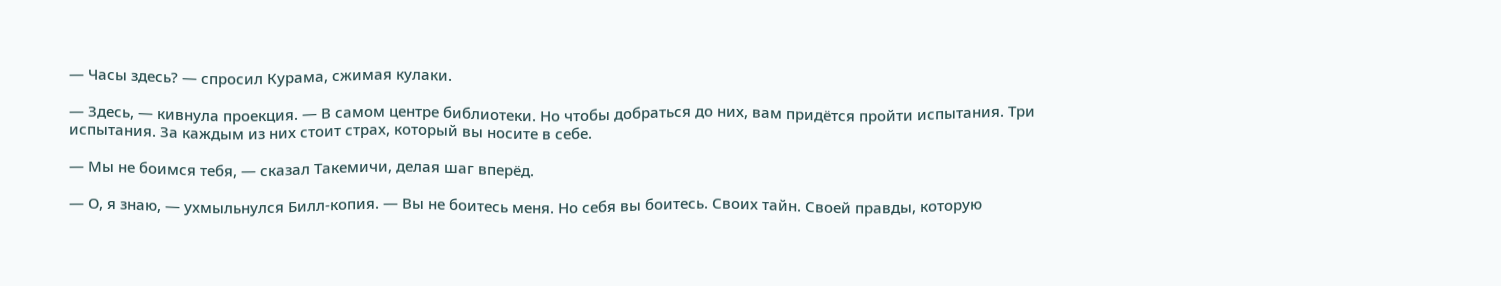— Часы здесь? — спросил Курама, сжимая кулаки.

— Здесь, — кивнула проекция. — В самом центре библиотеки. Но чтобы добраться до них, вам придётся пройти испытания. Три испытания. За каждым из них стоит страх, который вы носите в себе.

— Мы не боимся тебя, — сказал Такемичи, делая шаг вперёд.

— О, я знаю, — ухмыльнулся Билл-копия. — Вы не боитесь меня. Но себя вы боитесь. Своих тайн. Своей правды, которую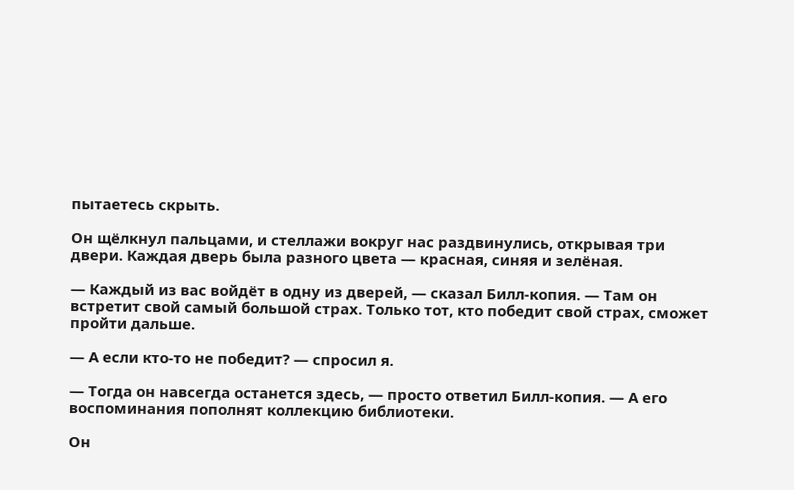пытаетесь скрыть.

Он щёлкнул пальцами, и стеллажи вокруг нас раздвинулись, открывая три двери. Каждая дверь была разного цвета — красная, синяя и зелёная.

— Каждый из вас войдёт в одну из дверей, — сказал Билл-копия. — Там он встретит свой самый большой страх. Только тот, кто победит свой страх, сможет пройти дальше.

— А если кто-то не победит? — спросил я.

— Тогда он навсегда останется здесь, — просто ответил Билл-копия. — А его воспоминания пополнят коллекцию библиотеки.

Он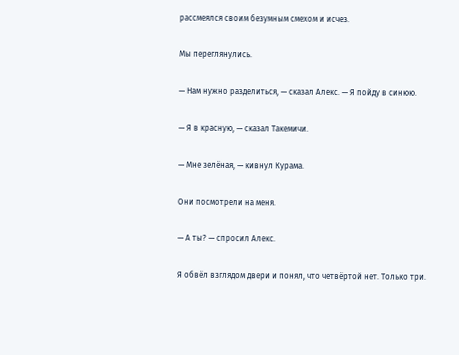рассмеялся своим безумным смехом и исчез.

Мы переглянулись.

— Нам нужно разделиться, — сказал Алекс. — Я пойду в синюю.

— Я в красную, — сказал Такемичи.

— Мне зелёная, — кивнул Курама.

Они посмотрели на меня.

— А ты? — спросил Алекс.

Я обвёл взглядом двери и понял, что четвёртой нет. Только три.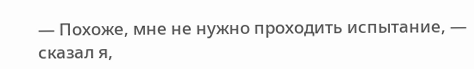— Похоже, мне не нужно проходить испытание, — сказал я,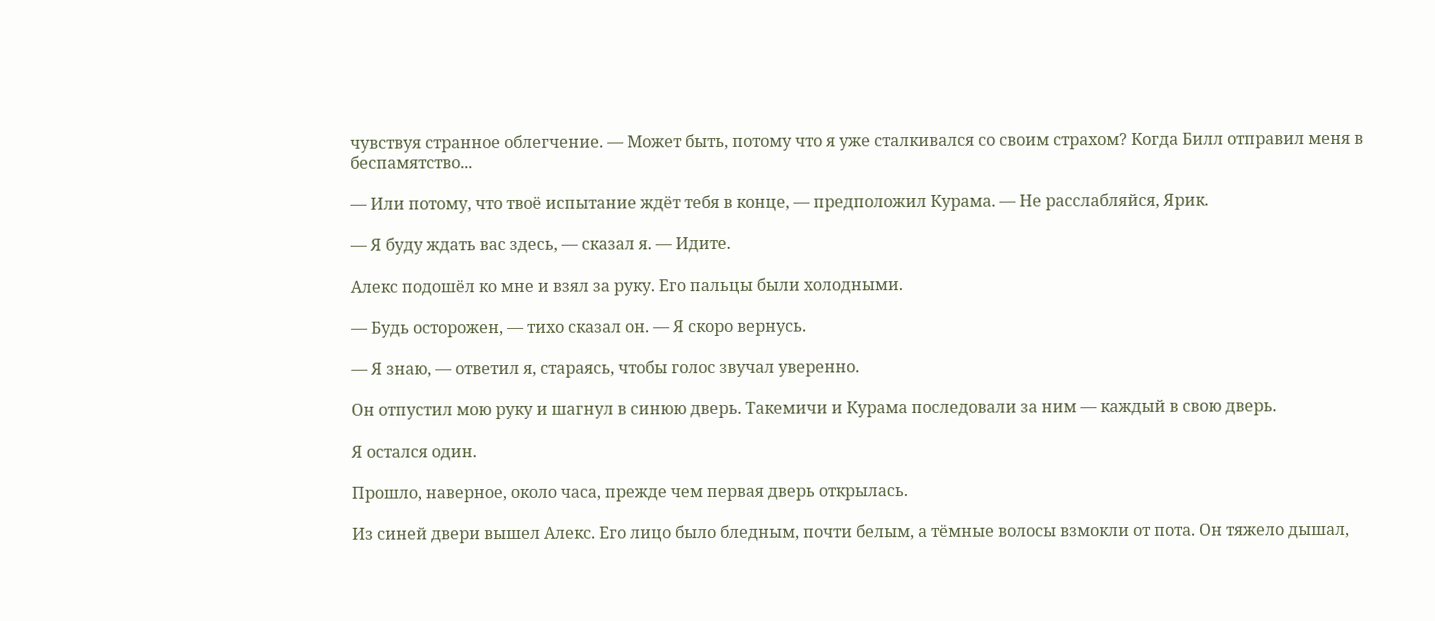чувствуя странное облегчение. — Может быть, потому что я уже сталкивался со своим страхом? Когда Билл отправил меня в беспамятство...

— Или потому, что твоё испытание ждёт тебя в конце, — предположил Курама. — Не расслабляйся, Ярик.

— Я буду ждать вас здесь, — сказал я. — Идите.

Алекс подошёл ко мне и взял за руку. Его пальцы были холодными.

— Будь осторожен, — тихо сказал он. — Я скоро вернусь.

— Я знаю, — ответил я, стараясь, чтобы голос звучал уверенно.

Он отпустил мою руку и шагнул в синюю дверь. Такемичи и Курама последовали за ним — каждый в свою дверь.

Я остался один.

Прошло, наверное, около часа, прежде чем первая дверь открылась.

Из синей двери вышел Алекс. Его лицо было бледным, почти белым, а тёмные волосы взмокли от пота. Он тяжело дышал,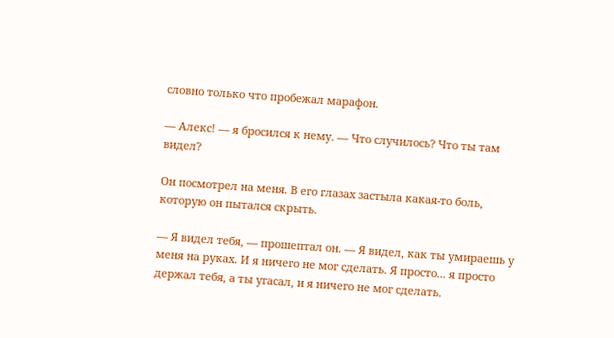словно только что пробежал марафон.

— Алекс! — я бросился к нему. — Что случилось? Что ты там видел?

Он посмотрел на меня. В его глазах застыла какая-то боль, которую он пытался скрыть.

— Я видел тебя, — прошептал он. — Я видел, как ты умираешь у меня на руках. И я ничего не мог сделать. Я просто... я просто держал тебя, а ты угасал, и я ничего не мог сделать.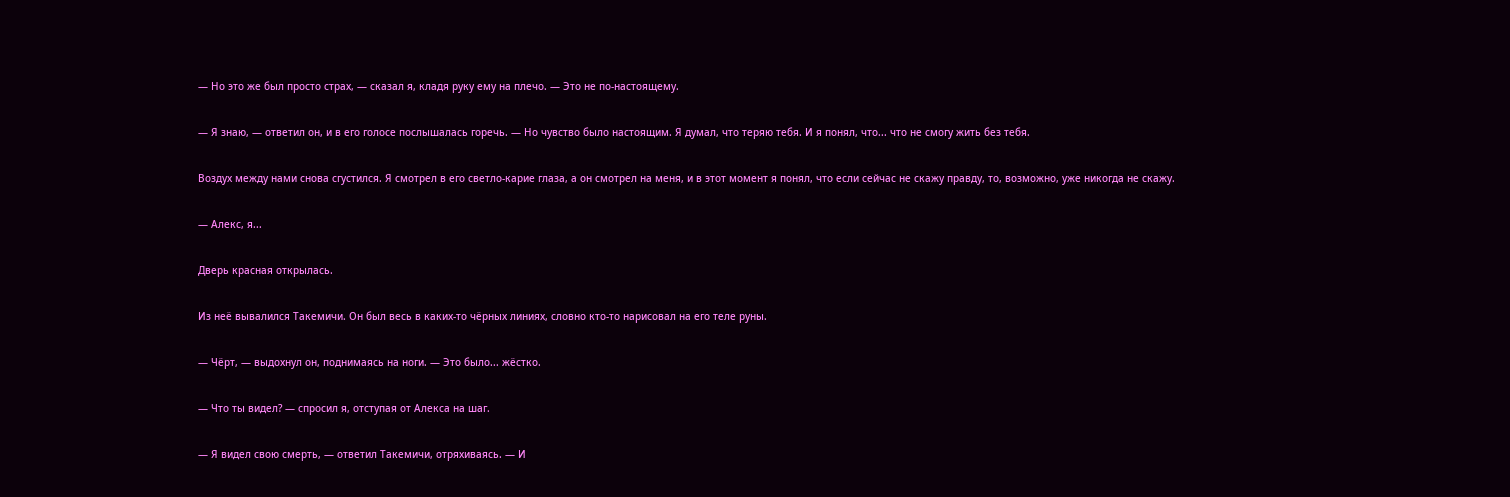— Но это же был просто страх, — сказал я, кладя руку ему на плечо. — Это не по-настоящему.

— Я знаю, — ответил он, и в его голосе послышалась горечь. — Но чувство было настоящим. Я думал, что теряю тебя. И я понял, что... что не смогу жить без тебя.

Воздух между нами снова сгустился. Я смотрел в его светло-карие глаза, а он смотрел на меня, и в этот момент я понял, что если сейчас не скажу правду, то, возможно, уже никогда не скажу.

— Алекс, я...

Дверь красная открылась.

Из неё вывалился Такемичи. Он был весь в каких-то чёрных линиях, словно кто-то нарисовал на его теле руны.

— Чёрт, — выдохнул он, поднимаясь на ноги. — Это было... жёстко.

— Что ты видел? — спросил я, отступая от Алекса на шаг.

— Я видел свою смерть, — ответил Такемичи, отряхиваясь. — И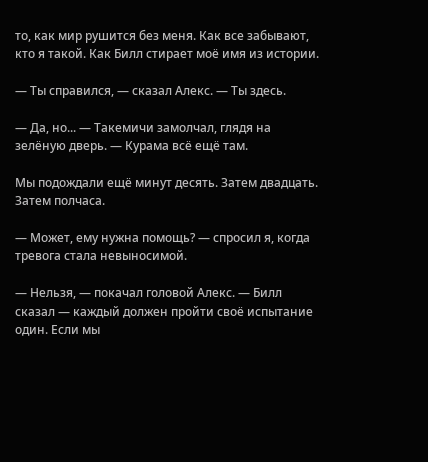то, как мир рушится без меня. Как все забывают, кто я такой. Как Билл стирает моё имя из истории.

— Ты справился, — сказал Алекс. — Ты здесь.

— Да, но... — Такемичи замолчал, глядя на зелёную дверь. — Курама всё ещё там.

Мы подождали ещё минут десять. Затем двадцать. Затем полчаса.

— Может, ему нужна помощь? — спросил я, когда тревога стала невыносимой.

— Нельзя, — покачал головой Алекс. — Билл сказал — каждый должен пройти своё испытание один. Если мы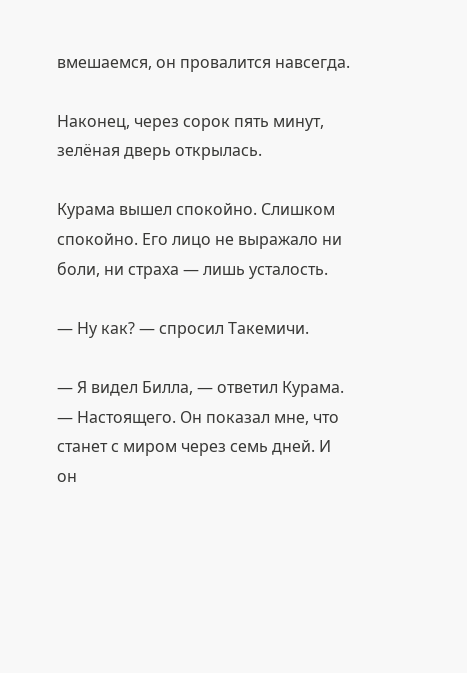вмешаемся, он провалится навсегда.

Наконец, через сорок пять минут, зелёная дверь открылась.

Курама вышел спокойно. Слишком спокойно. Его лицо не выражало ни боли, ни страха — лишь усталость.

— Ну как? — спросил Такемичи.

— Я видел Билла, — ответил Курама. — Настоящего. Он показал мне, что станет с миром через семь дней. И он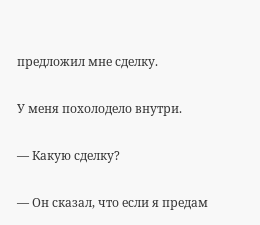предложил мне сделку.

У меня похолодело внутри.

— Какую сделку?

— Он сказал, что если я предам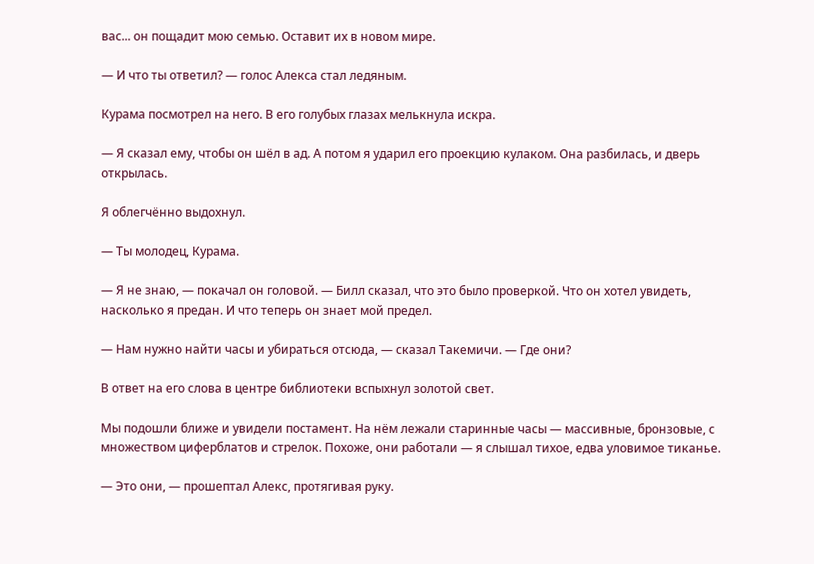вас... он пощадит мою семью. Оставит их в новом мире.

— И что ты ответил? — голос Алекса стал ледяным.

Курама посмотрел на него. В его голубых глазах мелькнула искра.

— Я сказал ему, чтобы он шёл в ад. А потом я ударил его проекцию кулаком. Она разбилась, и дверь открылась.

Я облегчённо выдохнул.

— Ты молодец, Курама.

— Я не знаю, — покачал он головой. — Билл сказал, что это было проверкой. Что он хотел увидеть, насколько я предан. И что теперь он знает мой предел.

— Нам нужно найти часы и убираться отсюда, — сказал Такемичи. — Где они?

В ответ на его слова в центре библиотеки вспыхнул золотой свет.

Мы подошли ближе и увидели постамент. На нём лежали старинные часы — массивные, бронзовые, с множеством циферблатов и стрелок. Похоже, они работали — я слышал тихое, едва уловимое тиканье.

— Это они, — прошептал Алекс, протягивая руку.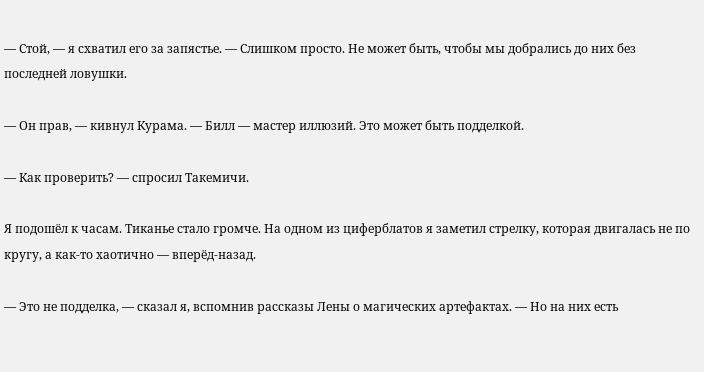— Стой, — я схватил его за запястье. — Слишком просто. Не может быть, чтобы мы добрались до них без последней ловушки.

— Он прав, — кивнул Курама. — Билл — мастер иллюзий. Это может быть подделкой.

— Как проверить? — спросил Такемичи.

Я подошёл к часам. Тиканье стало громче. На одном из циферблатов я заметил стрелку, которая двигалась не по кругу, а как-то хаотично — вперёд-назад.

— Это не подделка, — сказал я, вспомнив рассказы Лены о магических артефактах. — Но на них есть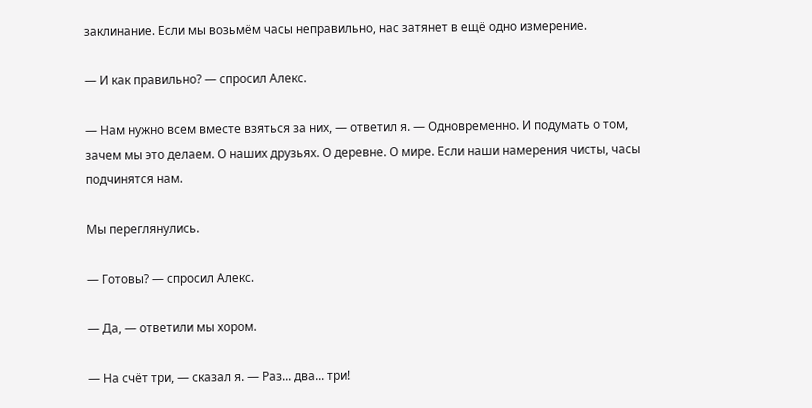заклинание. Если мы возьмём часы неправильно, нас затянет в ещё одно измерение.

— И как правильно? — спросил Алекс.

— Нам нужно всем вместе взяться за них, — ответил я. — Одновременно. И подумать о том, зачем мы это делаем. О наших друзьях. О деревне. О мире. Если наши намерения чисты, часы подчинятся нам.

Мы переглянулись.

— Готовы? — спросил Алекс.

— Да, — ответили мы хором.

— На счёт три, — сказал я. — Раз... два... три!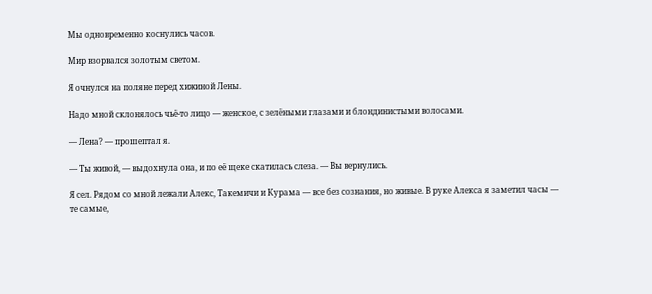Мы одновременно коснулись часов.

Мир взорвался золотым светом.

Я очнулся на поляне перед хижиной Лены.

Надо мной склонялось чьё-то лицо — женское, с зелёными глазами и блондинистыми волосами.

— Лена? — прошептал я.

— Ты живой, — выдохнула она, и по её щеке скатилась слеза. — Вы вернулись.

Я сел. Рядом со мной лежали Алекс, Такемичи и Курама — все без сознания, но живые. В руке Алекса я заметил часы — те самые,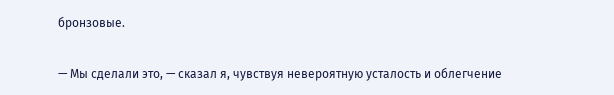бронзовые.

— Мы сделали это, — сказал я, чувствуя невероятную усталость и облегчение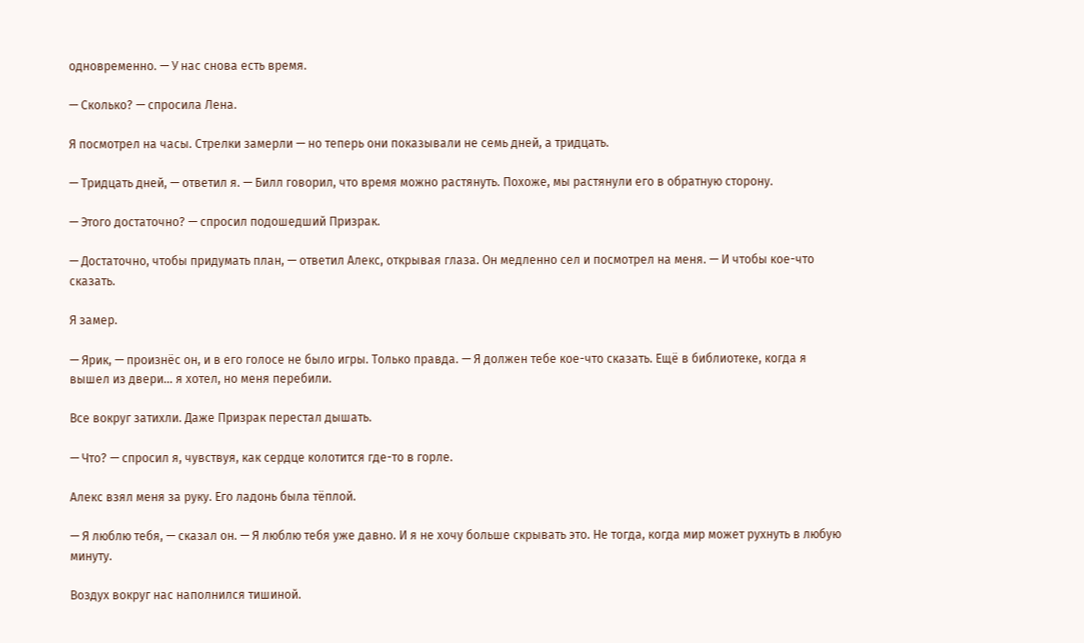одновременно. — У нас снова есть время.

— Сколько? — спросила Лена.

Я посмотрел на часы. Стрелки замерли — но теперь они показывали не семь дней, а тридцать.

— Тридцать дней, — ответил я. — Билл говорил, что время можно растянуть. Похоже, мы растянули его в обратную сторону.

— Этого достаточно? — спросил подошедший Призрак.

— Достаточно, чтобы придумать план, — ответил Алекс, открывая глаза. Он медленно сел и посмотрел на меня. — И чтобы кое-что сказать.

Я замер.

— Ярик, — произнёс он, и в его голосе не было игры. Только правда. — Я должен тебе кое-что сказать. Ещё в библиотеке, когда я вышел из двери... я хотел, но меня перебили.

Все вокруг затихли. Даже Призрак перестал дышать.

— Что? — спросил я, чувствуя, как сердце колотится где-то в горле.

Алекс взял меня за руку. Его ладонь была тёплой.

— Я люблю тебя, — сказал он. — Я люблю тебя уже давно. И я не хочу больше скрывать это. Не тогда, когда мир может рухнуть в любую минуту.

Воздух вокруг нас наполнился тишиной.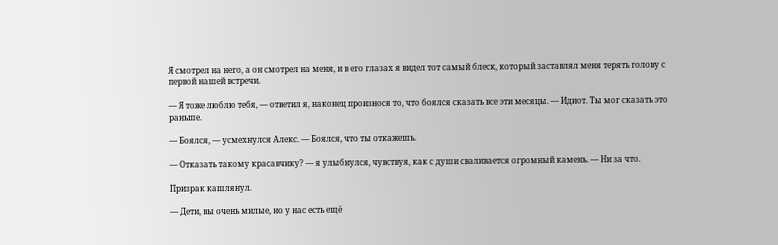Я смотрел на него, а он смотрел на меня, и в его глазах я видел тот самый блеск, который заставлял меня терять голову с первой нашей встречи.

— Я тоже люблю тебя, — ответил я, наконец произнося то, что боялся сказать все эти месяцы. — Идиот. Ты мог сказать это раньше.

— Боялся, — усмехнулся Алекс. — Боялся, что ты откажешь.

— Отказать такому красавчику? — я улыбнулся, чувствуя, как с души сваливается огромный камень. — Ни за что.

Призрак кашлянул.

— Дети, вы очень милые, но у нас есть ещё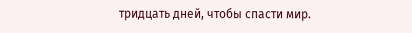тридцать дней, чтобы спасти мир.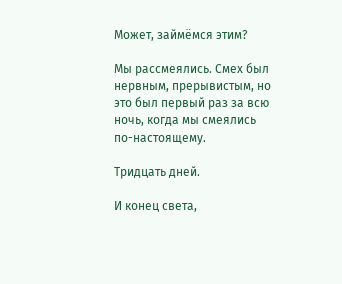Может, займёмся этим?

Мы рассмеялись. Смех был нервным, прерывистым, но это был первый раз за всю ночь, когда мы смеялись по-настоящему.

Тридцать дней.

И конец света,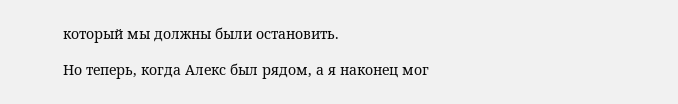который мы должны были остановить.

Но теперь, когда Алекс был рядом, а я наконец мог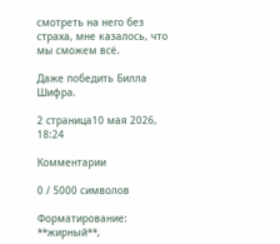смотреть на него без страха, мне казалось, что мы сможем всё.

Даже победить Билла Шифра.

2 страница10 мая 2026, 18:24

Комментарии

0 / 5000 символов

Форматирование: **жирный**,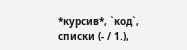*курсив*, `код`, списки (- / 1.),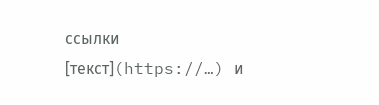ссылки [текст](https://…) и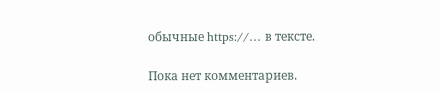обычные https://… в тексте.

Пока нет комментариев.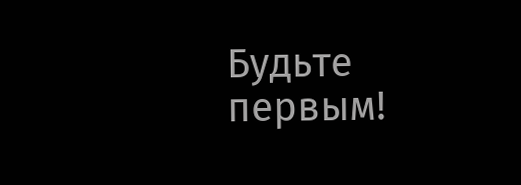Будьте первым!